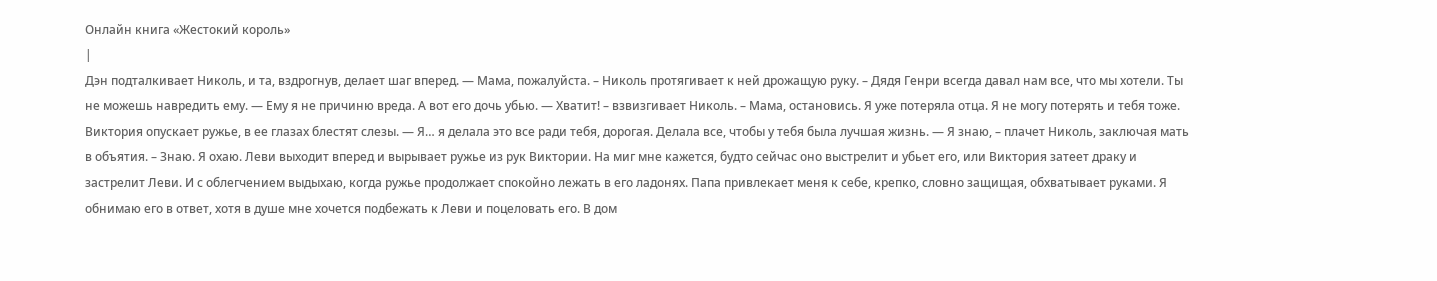Онлайн книга «Жестокий король»
|
Дэн подталкивает Николь, и та, вздрогнув, делает шаг вперед. — Мама, пожалуйста. – Николь протягивает к ней дрожащую руку. – Дядя Генри всегда давал нам все, что мы хотели. Ты не можешь навредить ему. — Ему я не причиню вреда. А вот его дочь убью. — Хватит! – взвизгивает Николь. – Мама, остановись. Я уже потеряла отца. Я не могу потерять и тебя тоже. Виктория опускает ружье, в ее глазах блестят слезы. — Я… я делала это все ради тебя, дорогая. Делала все, чтобы у тебя была лучшая жизнь. — Я знаю, – плачет Николь, заключая мать в объятия. – Знаю. Я охаю. Леви выходит вперед и вырывает ружье из рук Виктории. На миг мне кажется, будто сейчас оно выстрелит и убьет его, или Виктория затеет драку и застрелит Леви. И с облегчением выдыхаю, когда ружье продолжает спокойно лежать в его ладонях. Папа привлекает меня к себе, крепко, словно защищая, обхватывает руками. Я обнимаю его в ответ, хотя в душе мне хочется подбежать к Леви и поцеловать его. В дом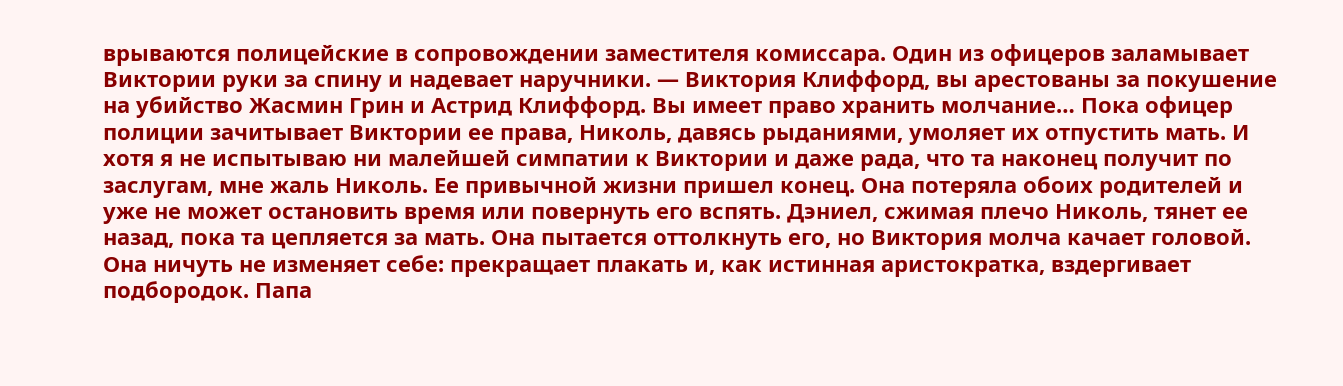врываются полицейские в сопровождении заместителя комиссара. Один из офицеров заламывает Виктории руки за спину и надевает наручники. — Виктория Клиффорд, вы арестованы за покушение на убийство Жасмин Грин и Астрид Клиффорд. Вы имеет право хранить молчание… Пока офицер полиции зачитывает Виктории ее права, Николь, давясь рыданиями, умоляет их отпустить мать. И хотя я не испытываю ни малейшей симпатии к Виктории и даже рада, что та наконец получит по заслугам, мне жаль Николь. Ее привычной жизни пришел конец. Она потеряла обоих родителей и уже не может остановить время или повернуть его вспять. Дэниел, сжимая плечо Николь, тянет ее назад, пока та цепляется за мать. Она пытается оттолкнуть его, но Виктория молча качает головой. Она ничуть не изменяет себе: прекращает плакать и, как истинная аристократка, вздергивает подбородок. Папа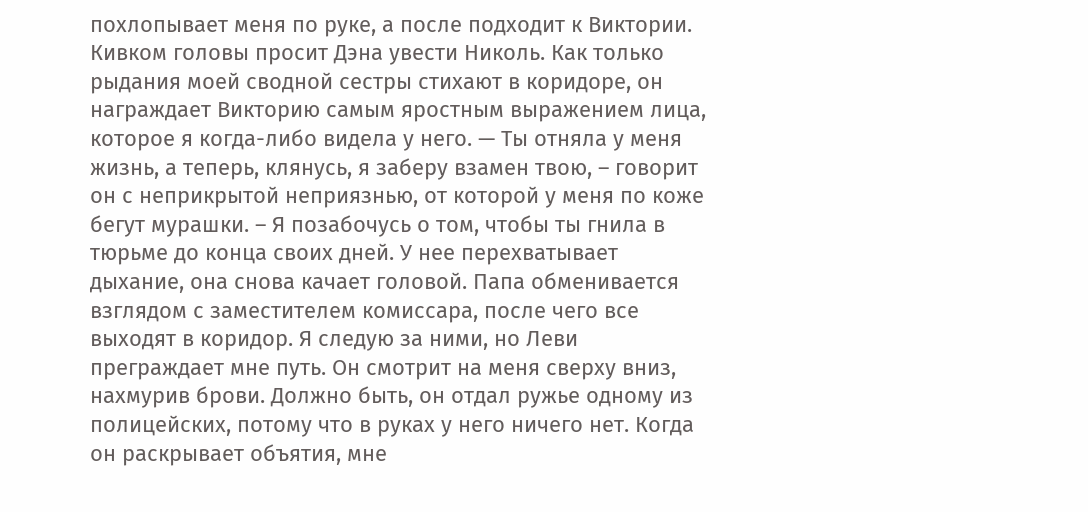похлопывает меня по руке, а после подходит к Виктории. Кивком головы просит Дэна увести Николь. Как только рыдания моей сводной сестры стихают в коридоре, он награждает Викторию самым яростным выражением лица, которое я когда-либо видела у него. — Ты отняла у меня жизнь, а теперь, клянусь, я заберу взамен твою, – говорит он с неприкрытой неприязнью, от которой у меня по коже бегут мурашки. – Я позабочусь о том, чтобы ты гнила в тюрьме до конца своих дней. У нее перехватывает дыхание, она снова качает головой. Папа обменивается взглядом с заместителем комиссара, после чего все выходят в коридор. Я следую за ними, но Леви преграждает мне путь. Он смотрит на меня сверху вниз, нахмурив брови. Должно быть, он отдал ружье одному из полицейских, потому что в руках у него ничего нет. Когда он раскрывает объятия, мне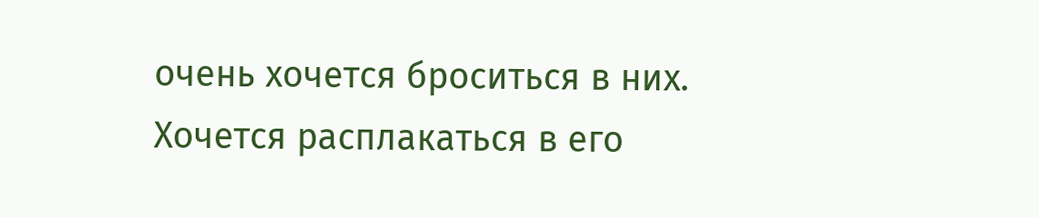очень хочется броситься в них. Хочется расплакаться в его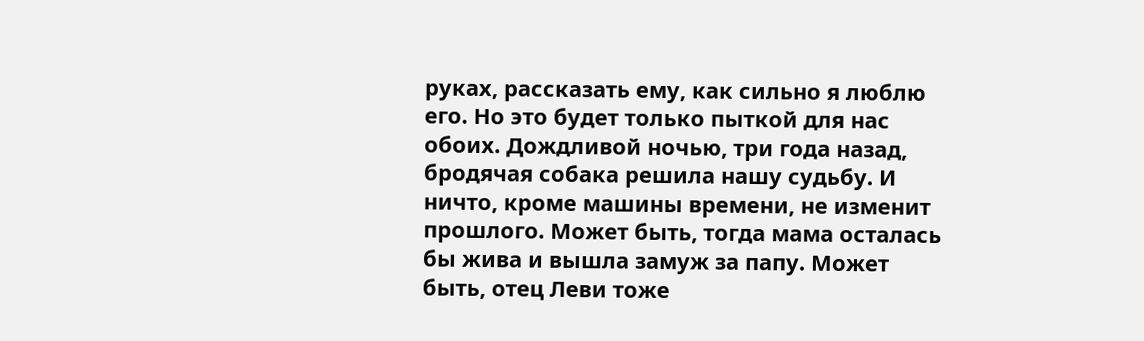руках, рассказать ему, как сильно я люблю его. Но это будет только пыткой для нас обоих. Дождливой ночью, три года назад, бродячая собака решила нашу судьбу. И ничто, кроме машины времени, не изменит прошлого. Может быть, тогда мама осталась бы жива и вышла замуж за папу. Может быть, отец Леви тоже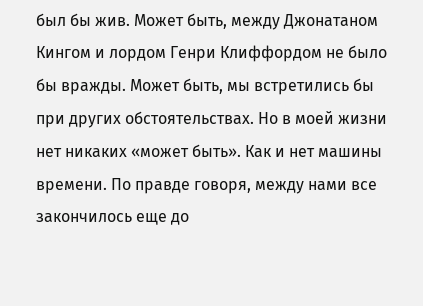был бы жив. Может быть, между Джонатаном Кингом и лордом Генри Клиффордом не было бы вражды. Может быть, мы встретились бы при других обстоятельствах. Но в моей жизни нет никаких «может быть». Как и нет машины времени. По правде говоря, между нами все закончилось еще до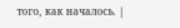того, как началось. |